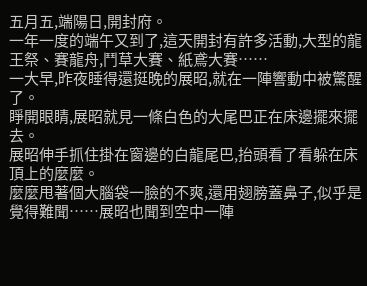五月五,端陽日,開封府。
一年一度的端午又到了,這天開封有許多活動,大型的龍王祭、賽龍舟,鬥草大賽、紙鳶大賽……
一大早,昨夜睡得還挺晚的展昭,就在一陣響動中被驚醒了。
睜開眼睛,展昭就見一條白色的大尾巴正在床邊擺來擺去。
展昭伸手抓住掛在窗邊的白龍尾巴,抬頭看了看躲在床頂上的麼麼。
麼麼甩著個大腦袋一臉的不爽,還用翅膀蓋鼻子,似乎是覺得難聞……展昭也聞到空中一陣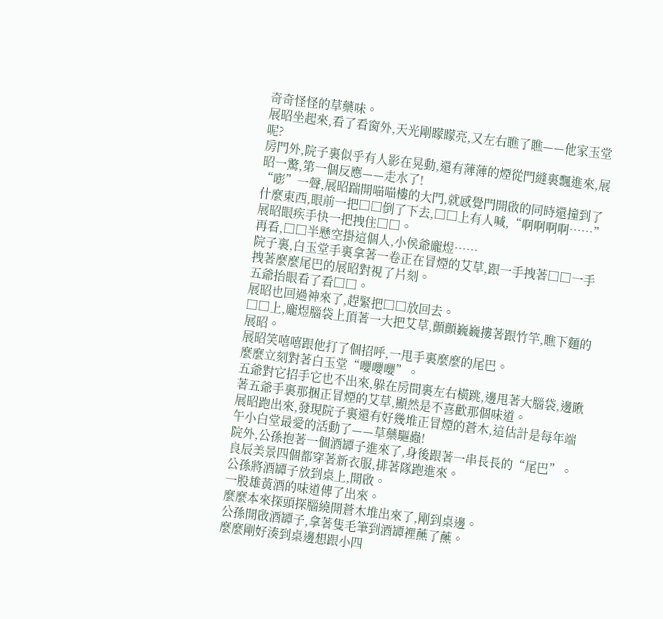奇奇怪怪的草藥味。
展昭坐起來,看了看窗外,天光剛矇矇亮,又左右瞧了瞧——他家玉堂呢?
房門外,院子裏似乎有人影在晃動,還有薄薄的煙從門縫裏飄進來,展昭一驚,第一個反應——走水了!
“嘭”一聲,展昭踹開喵喵樓的大門,就感覺門開啟的同時還撞到了什麼東西,眼前一把□□倒了下去,□□上有人喊,“啊啊啊啊……”
展昭眼疾手快一把拽住□□。
再看,□□半懸空掛這個人,小侯爺龐煜……
院子裏,白玉堂手裏拿著一卷正在冒煙的艾草,跟一手拽著□□一手拽著麼麼尾巴的展昭對視了片刻。
五爺抬眼看了看□□。
展昭也回過神來了,趕緊把□□放回去。
□□上,龐煜腦袋上頂著一大把艾草,顫顫巍巍摟著跟竹竿,瞧下麵的展昭。
展昭笑嘻嘻跟他打了個招呼,一甩手裏麼麼的尾巴。
麼麼立刻對著白玉堂“嚶嚶嚶”。
五爺對它招手它也不出來,躲在房間裏左右橫跳,邊甩著大腦袋,邊瞅著五爺手裏那捆正冒煙的艾草,顯然是不喜歡那個味道。
展昭跑出來,發現院子裏還有好幾堆正冒煙的蒼木,這估計是每年端午小白堂最愛的活動了——草藥驅蟲!
院外,公孫抱著一個酒罈子進來了,身後跟著一串長長的“尾巴”。
良辰美景四個都穿著新衣服,排著隊跑進來。
公孫將酒罈子放到桌上,開啟。
一股雄黃酒的味道傳了出來。
麼麼本來探頭探腦繞開蒼木堆出來了,剛到桌邊。
公孫開啟酒罈子,拿著隻毛筆到酒罈裡蘸了蘸。
麼麼剛好湊到桌邊想跟小四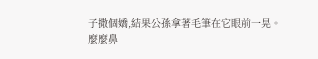子撒個嬌,結果公孫拿著毛筆在它眼前一晃。
麼麼鼻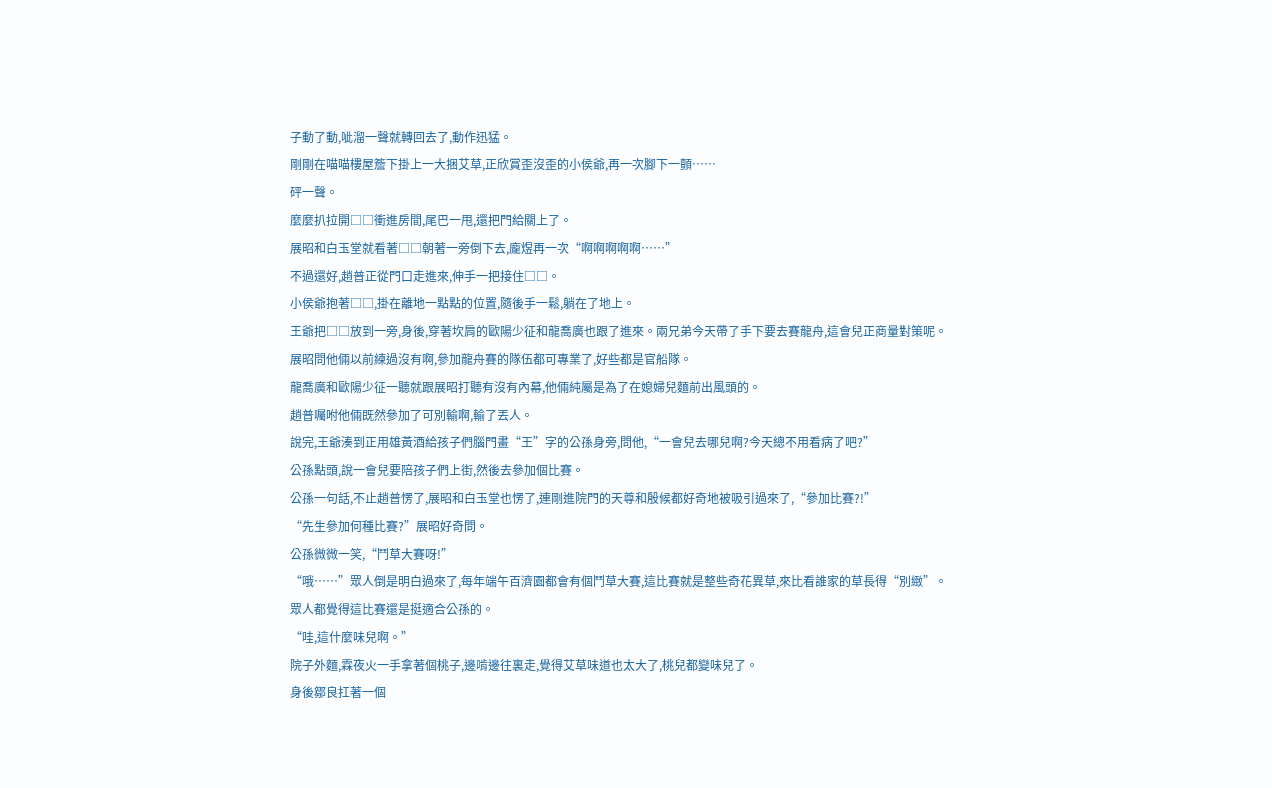子動了動,呲溜一聲就轉回去了,動作迅猛。
剛剛在喵喵樓屋簷下掛上一大捆艾草,正欣賞歪沒歪的小侯爺,再一次腳下一顫……
砰一聲。
麼麼扒拉開□□衝進房間,尾巴一甩,還把門給關上了。
展昭和白玉堂就看著□□朝著一旁倒下去,龐煜再一次“啊啊啊啊啊……”
不過還好,趙普正從門口走進來,伸手一把接住□□。
小侯爺抱著□□,掛在離地一點點的位置,隨後手一鬆,躺在了地上。
王爺把□□放到一旁,身後,穿著坎肩的歐陽少征和龍喬廣也跟了進來。兩兄弟今天帶了手下要去賽龍舟,這會兒正商量對策呢。
展昭問他倆以前練過沒有啊,參加龍舟賽的隊伍都可專業了,好些都是官船隊。
龍喬廣和歐陽少征一聽就跟展昭打聽有沒有內幕,他倆純屬是為了在媳婦兒麵前出風頭的。
趙普囑咐他倆既然參加了可別輸啊,輸了丟人。
說完,王爺湊到正用雄黃酒給孩子們腦門畫“王”字的公孫身旁,問他,“一會兒去哪兒啊?今天總不用看病了吧?”
公孫點頭,說一會兒要陪孩子們上街,然後去參加個比賽。
公孫一句話,不止趙普愣了,展昭和白玉堂也愣了,連剛進院門的天尊和殷候都好奇地被吸引過來了,“參加比賽?!”
“先生參加何種比賽?”展昭好奇問。
公孫微微一笑,“鬥草大賽呀!”
“哦……”眾人倒是明白過來了,每年端午百濟園都會有個鬥草大賽,這比賽就是整些奇花異草,來比看誰家的草長得“別緻”。
眾人都覺得這比賽還是挺適合公孫的。
“哇,這什麼味兒啊。”
院子外麵,霖夜火一手拿著個桃子,邊啃邊往裏走,覺得艾草味道也太大了,桃兒都變味兒了。
身後鄒良扛著一個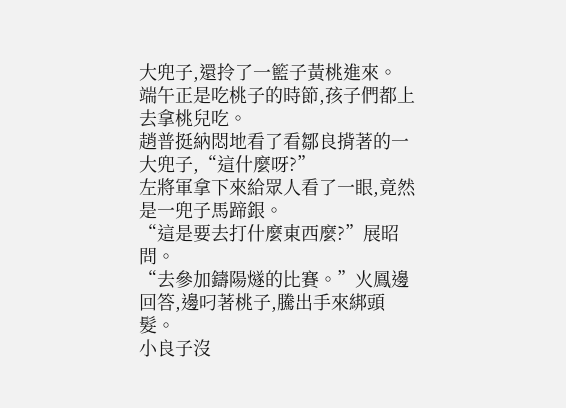大兜子,還拎了一籃子黃桃進來。
端午正是吃桃子的時節,孩子們都上去拿桃兒吃。
趙普挺納悶地看了看鄒良揹著的一大兜子,“這什麼呀?”
左將軍拿下來給眾人看了一眼,竟然是一兜子馬蹄銀。
“這是要去打什麼東西麼?”展昭問。
“去參加鑄陽燧的比賽。”火鳳邊回答,邊叼著桃子,騰出手來綁頭髮。
小良子沒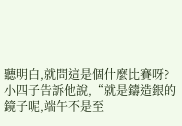聽明白,就問這是個什麼比賽呀?
小四子告訴他說,“就是鑄造銀的鏡子呢,端午不是至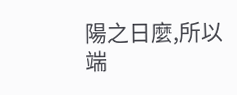陽之日麼,所以端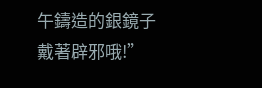午鑄造的銀鏡子戴著辟邪哦!”